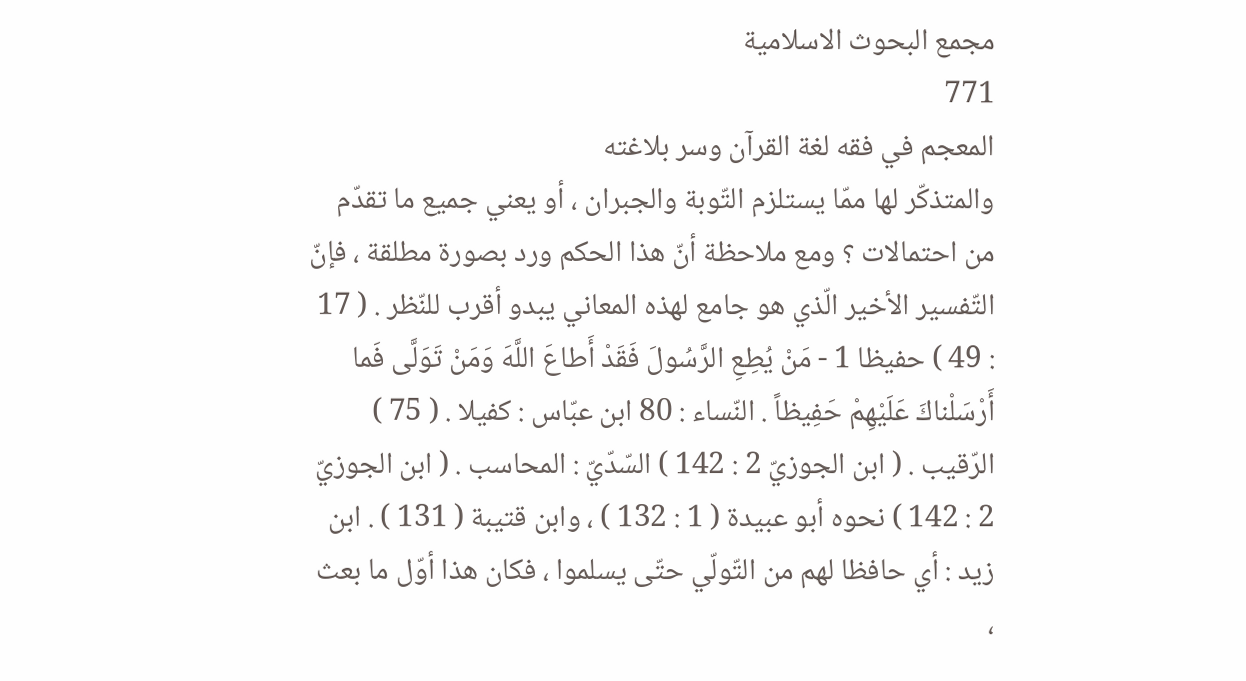مجمع البحوث الاسلامية
771
المعجم في فقه لغة القرآن وسر بلاغته
والمتذكّر لها ممّا يستلزم التّوبة والجبران ، أو يعني جميع ما تقدّم من احتمالات ؟ ومع ملاحظة أنّ هذا الحكم ورد بصورة مطلقة ، فإنّ التّفسير الأخير الّذي هو جامع لهذه المعاني يبدو أقرب للنّظر . ( 17 : 49 ) حفيظا 1 - مَنْ يُطِعِ الرَّسُولَ فَقَدْ أَطاعَ اللَّهَ وَمَنْ تَوَلَّى فَما أَرْسَلْناكَ عَلَيْهِمْ حَفِيظاً . النّساء : 80 ابن عبّاس : كفيلا . ( 75 ) الرّقيب . ( ابن الجوزيّ 2 : 142 ) السّدّيّ : المحاسب . ( ابن الجوزيّ 2 : 142 ) نحوه أبو عبيدة ( 1 : 132 ) ، وابن قتيبة ( 131 ) . ابن زيد : أي حافظا لهم من التّولّي حتّى يسلموا ، فكان هذا أوّل ما بعث ،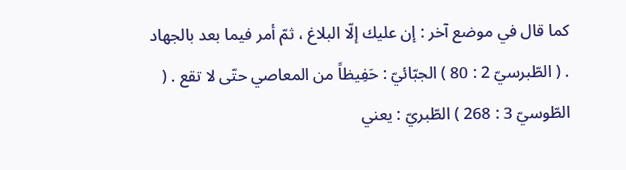كما قال في موضع آخر : إن عليك إلّا البلاغ ، ثمّ أمر فيما بعد بالجهاد . ( الطّبرسيّ 2 : 80 ) الجبّائيّ : حَفِيظاً من المعاصي حتّى لا تقع . ( الطّوسيّ 3 : 268 ) الطّبريّ : يعني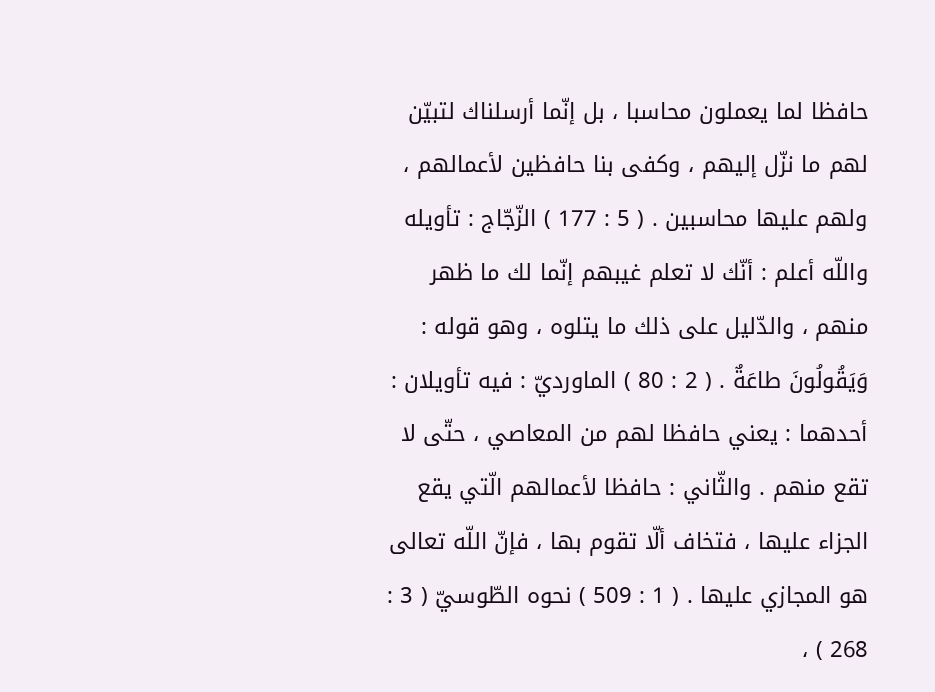حافظا لما يعملون محاسبا ، بل إنّما أرسلناك لتبيّن لهم ما نزّل إليهم ، وكفى بنا حافظين لأعمالهم ، ولهم عليها محاسبين . ( 5 : 177 ) الزّجّاج : تأويله واللّه أعلم : أنّك لا تعلم غيبهم إنّما لك ما ظهر منهم ، والدّليل على ذلك ما يتلوه ، وهو قوله : وَيَقُولُونَ طاعَةٌ . ( 2 : 80 ) الماورديّ : فيه تأويلان : أحدهما : يعني حافظا لهم من المعاصي ، حتّى لا تقع منهم . والثّاني : حافظا لأعمالهم الّتي يقع الجزاء عليها ، فتخاف ألّا تقوم بها ، فإنّ اللّه تعالى هو المجازي عليها . ( 1 : 509 ) نحوه الطّوسيّ ( 3 : 268 ) ،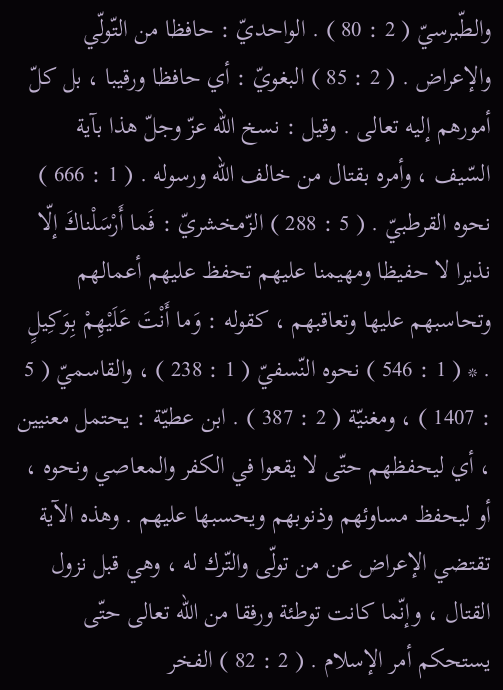والطّبرسيّ ( 2 : 80 ) . الواحديّ : حافظا من التّولّي والإعراض . ( 2 : 85 ) البغويّ : أي حافظا ورقيبا ، بل كلّ أمورهم إليه تعالى . وقيل : نسخ اللّه عزّ وجلّ هذا بآية السّيف ، وأمره بقتال من خالف اللّه ورسوله . ( 1 : 666 ) نحوه القرطبيّ . ( 5 : 288 ) الزّمخشريّ : فَما أَرْسَلْناكَ إلّا نذيرا لا حفيظا ومهيمنا عليهم تحفظ عليهم أعمالهم وتحاسبهم عليها وتعاقبهم ، كقوله : وَما أَنْتَ عَلَيْهِمْ بِوَكِيلٍ . * ( 1 : 546 ) نحوه النّسفيّ ( 1 : 238 ) ، والقاسميّ ( 5 : 1407 ) ، ومغنيّة ( 2 : 387 ) . ابن عطيّة : يحتمل معنيين ، أي ليحفظهم حتّى لا يقعوا في الكفر والمعاصي ونحوه ، أو ليحفظ مساوئهم وذنوبهم ويحسبها عليهم . وهذه الآية تقتضي الإعراض عن من تولّى والتّرك له ، وهي قبل نزول القتال ، وإنّما كانت توطئة ورفقا من اللّه تعالى حتّى يستحكم أمر الإسلام . ( 2 : 82 ) الفخر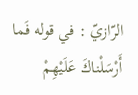الرّازيّ : في قوله فَما أَرْسَلْناكَ عَلَيْهِمْ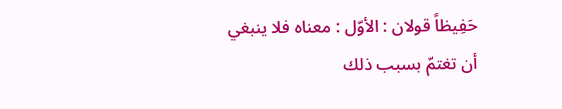حَفِيظاً قولان : الأوّل : معناه فلا ينبغي أن تغتمّ بسبب ذلك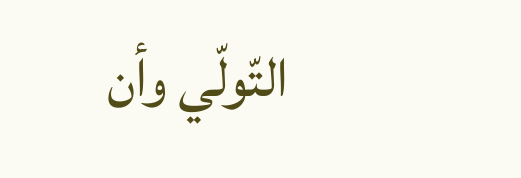التّولّي وأن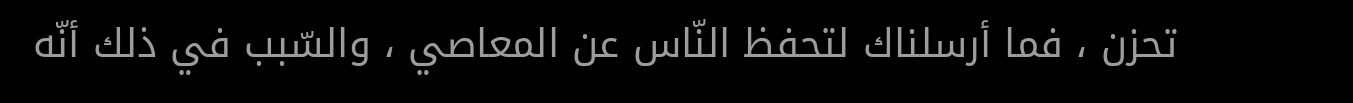تحزن ، فما أرسلناك لتحفظ النّاس عن المعاصي ، والسّبب في ذلك أنّه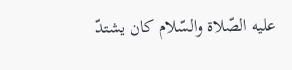عليه الصّلاة والسّلام كان يشتدّ